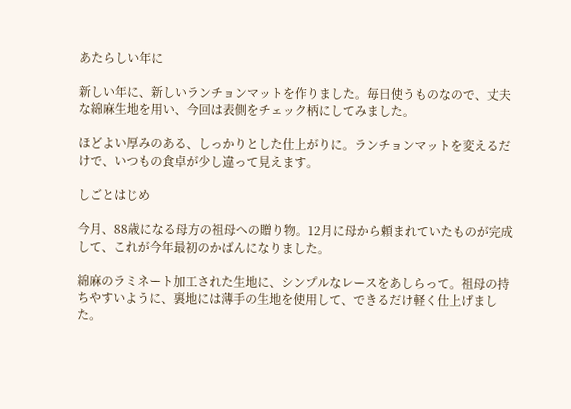あたらしい年に

新しい年に、新しいランチョンマットを作りました。毎日使うものなので、丈夫な綿麻生地を用い、今回は表側をチェック柄にしてみました。

ほどよい厚みのある、しっかりとした仕上がりに。ランチョンマットを変えるだけで、いつもの食卓が少し違って見えます。

しごとはじめ

今月、88歳になる母方の祖母への贈り物。12月に母から頼まれていたものが完成して、これが今年最初のかばんになりました。

綿麻のラミネート加工された生地に、シンプルなレースをあしらって。祖母の持ちやすいように、裏地には薄手の生地を使用して、できるだけ軽く仕上げました。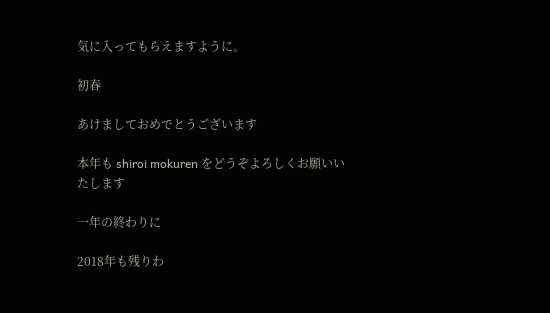気に入ってもらえますように。

初春

あけましておめでとうございます

本年も shiroi mokuren をどうぞよろしくお願いいたします

一年の終わりに

2018年も残りわ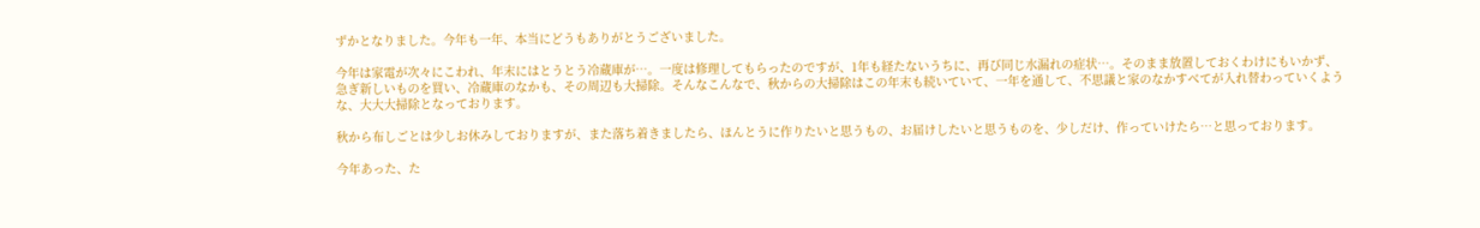ずかとなりました。今年も一年、本当にどうもありがとうございました。

今年は家電が次々にこわれ、年末にはとうとう冷蔵庫が…。一度は修理してもらったのですが、1年も経たないうちに、再び同じ水漏れの症状…。そのまま放置しておくわけにもいかず、急ぎ新しいものを買い、冷蔵庫のなかも、その周辺も大掃除。そんなこんなで、秋からの大掃除はこの年末も続いていて、一年を通して、不思議と家のなかすべてが入れ替わっていくような、大大大掃除となっております。

秋から布しごとは少しお休みしておりますが、また落ち着きましたら、ほんとうに作りたいと思うもの、お届けしたいと思うものを、少しだけ、作っていけたら…と思っております。

今年あった、た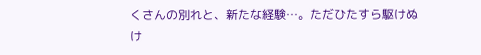くさんの別れと、新たな経験…。ただひたすら駆けぬけ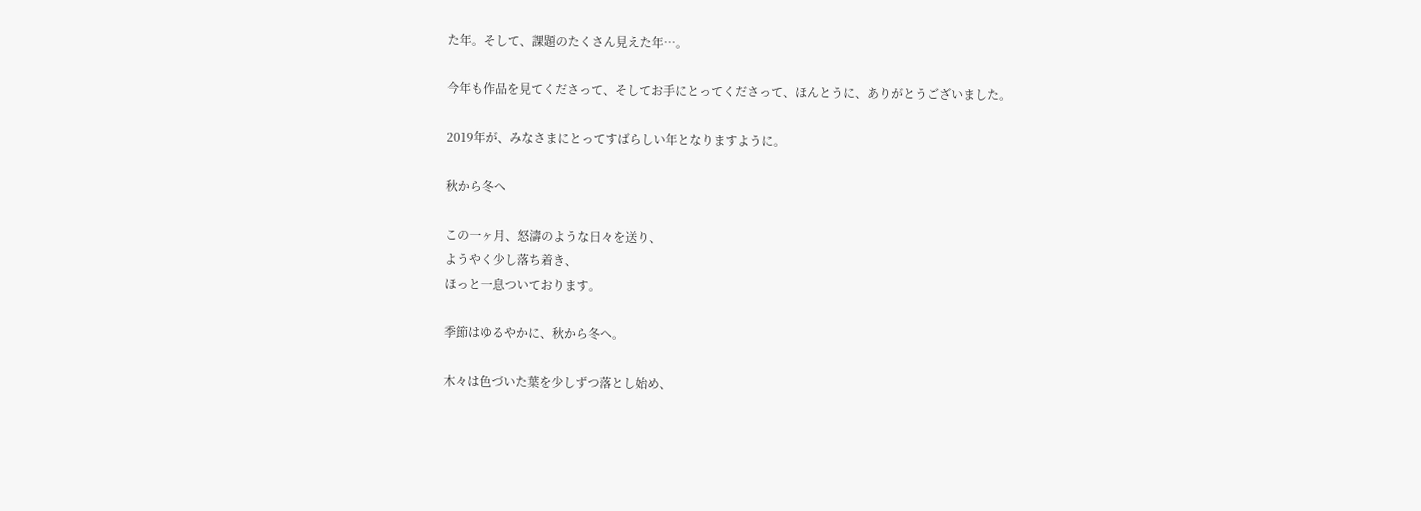た年。そして、課題のたくさん見えた年…。

今年も作品を見てくださって、そしてお手にとってくださって、ほんとうに、ありがとうございました。

2019年が、みなさまにとってすばらしい年となりますように。

秋から冬へ

この一ヶ月、怒濤のような日々を送り、
ようやく少し落ち着き、
ほっと一息ついております。

季節はゆるやかに、秋から冬へ。

木々は色づいた葉を少しずつ落とし始め、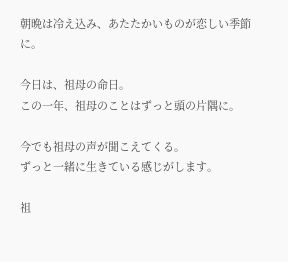朝晩は冷え込み、あたたかいものが恋しい季節に。

今日は、祖母の命日。
この一年、祖母のことはずっと頭の片隅に。

今でも祖母の声が聞こえてくる。
ずっと一緒に生きている感じがします。

祖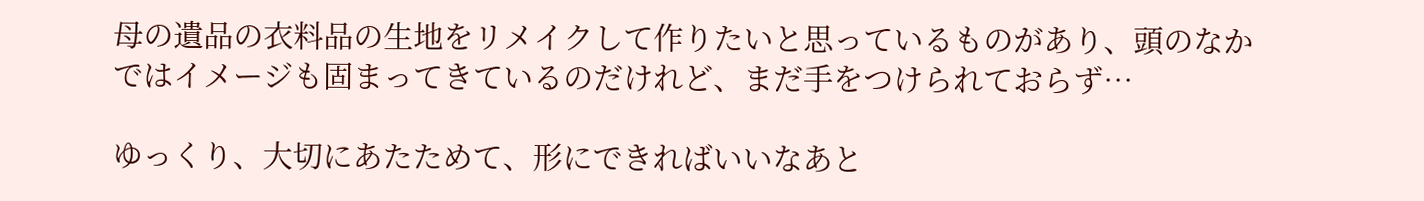母の遺品の衣料品の生地をリメイクして作りたいと思っているものがあり、頭のなかではイメージも固まってきているのだけれど、まだ手をつけられておらず…

ゆっくり、大切にあたためて、形にできればいいなあと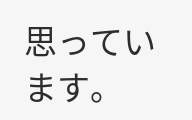思っています。